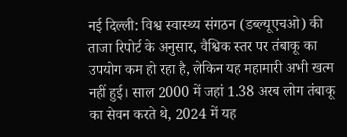नई दिल्ली: विश्व स्वास्थ्य संगठन (डब्ल्यूएचओ) की ताजा रिपोर्ट के अनुसार, वैश्विक स्तर पर तंबाकू का उपयोग कम हो रहा है, लेकिन यह महामारी अभी खत्म नहीं हुई। साल 2000 में जहां 1.38 अरब लोग तंबाकू का सेवन करते थे, 2024 में यह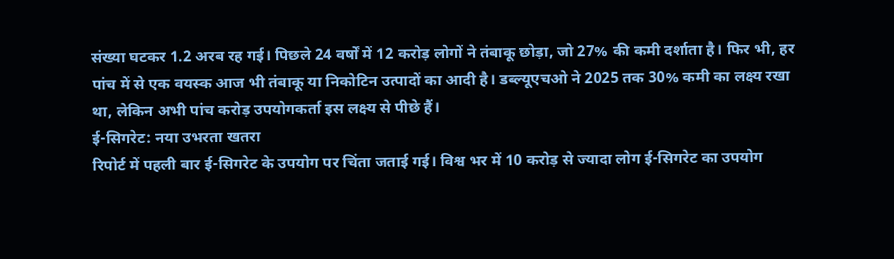संख्या घटकर 1.2 अरब रह गई। पिछले 24 वर्षों में 12 करोड़ लोगों ने तंबाकू छोड़ा, जो 27% की कमी दर्शाता है। फिर भी, हर पांच में से एक वयस्क आज भी तंबाकू या निकोटिन उत्पादों का आदी है। डब्ल्यूएचओ ने 2025 तक 30% कमी का लक्ष्य रखा था, लेकिन अभी पांच करोड़ उपयोगकर्ता इस लक्ष्य से पीछे हैं।
ई-सिगरेट: नया उभरता खतरा
रिपोर्ट में पहली बार ई-सिगरेट के उपयोग पर चिंता जताई गई। विश्व भर में 10 करोड़ से ज्यादा लोग ई-सिगरेट का उपयोग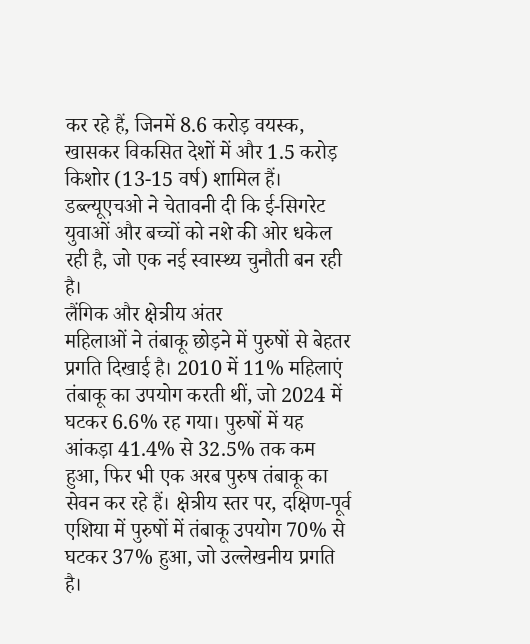कर रहे हैं, जिनमें 8.6 करोड़ वयस्क, खासकर विकसित देशों में और 1.5 करोड़ किशोर (13-15 वर्ष) शामिल हैं। डब्ल्यूएचओ ने चेतावनी दी कि ई-सिगरेट युवाओं और बच्चों को नशे की ओर धकेल रही है, जो एक नई स्वास्थ्य चुनौती बन रही है।
लैंगिक और क्षेत्रीय अंतर
महिलाओं ने तंबाकू छोड़ने में पुरुषों से बेहतर प्रगति दिखाई है। 2010 में 11% महिलाएं तंबाकू का उपयोग करती थीं, जो 2024 में घटकर 6.6% रह गया। पुरुषों में यह आंकड़ा 41.4% से 32.5% तक कम हुआ, फिर भी एक अरब पुरुष तंबाकू का सेवन कर रहे हैं। क्षेत्रीय स्तर पर, दक्षिण-पूर्व एशिया में पुरुषों में तंबाकू उपयोग 70% से घटकर 37% हुआ, जो उल्लेखनीय प्रगति है।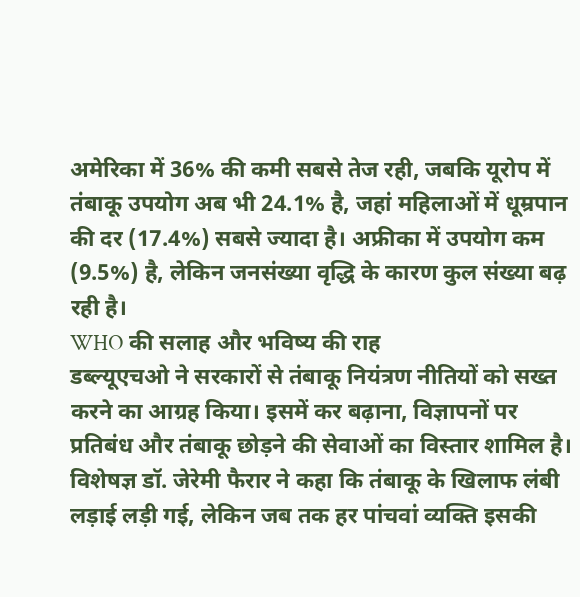अमेरिका में 36% की कमी सबसे तेज रही, जबकि यूरोप में तंबाकू उपयोग अब भी 24.1% है, जहां महिलाओं में धूम्रपान की दर (17.4%) सबसे ज्यादा है। अफ्रीका में उपयोग कम (9.5%) है, लेकिन जनसंख्या वृद्धि के कारण कुल संख्या बढ़ रही है।
WHO की सलाह और भविष्य की राह
डब्ल्यूएचओ ने सरकारों से तंबाकू नियंत्रण नीतियों को सख्त करने का आग्रह किया। इसमें कर बढ़ाना, विज्ञापनों पर प्रतिबंध और तंबाकू छोड़ने की सेवाओं का विस्तार शामिल है। विशेषज्ञ डॉ. जेरेमी फैरार ने कहा कि तंबाकू के खिलाफ लंबी लड़ाई लड़ी गई, लेकिन जब तक हर पांचवां व्यक्ति इसकी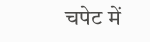चपेट में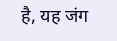है, यह जंग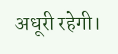अधूरी रहेगी।